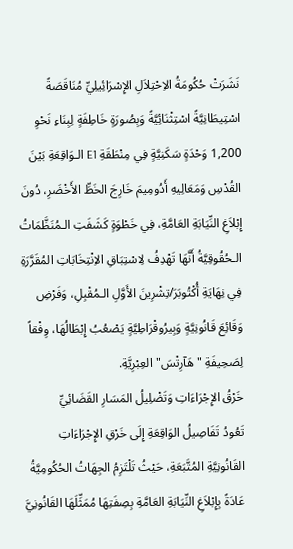نَشَرَتْ حُكُومَةُ الاِحْتِلاَلِ الإِسْرَائِيلِيِّ مُنَاقَصَةً اسْتِيطَانِيَّةً اسْتِثْنَائِيَّةً وَبِصُورَةٍ خَاطِفَةٍ لِبِنَاءِ نَحْوِ 1,200 وَحْدَةٍ سَكَنِيَّةٍ فِي مِنْطَقَةِ E1 الـوَاقِعَةِ بَيْنَ القُدْسِ وَمَعَالِيهِ أَدُومِيمَ خَارِجَ الخَطِّ الأَخْضَرِ، دُونَ إِبْلاَغِ النِّيَابَةِ العَامَّةِ، فِي خَطْوَةٍ كَشَفَتِ الـمُنَظَّمَاتُ الـحُقُوقِيَّةُ أَنَّهَا تَهْدِفُ لِاسْتِبَاقِ الاِنْتِخَابَاتِ المُقَرَّرَةِ فِي نِهَايَةِ أُكْتُوبَرَ/تِشْرِينَ الأَوَّلِ الـمُقْبِلِ، وَفَرْضِ وَقَائِعَ قَانُونِيَّةٍ وَبِيرُوقْرَاطِيَّةٍ يَصْعُبُ إِبْطَالُهَا، وِفْقاً لِصَحِيفَةِ "هَآرِتْسَ" العِبْرِيَّةِ.
خَرْقُ الإِجْرَاءَاتِ وَتَضْلِيلُ المَسَارِ القَضَائِيِّ
تَعُودُ تَفَاصِيلُ الوَاقِعَةِ إِلَى خَرْقِ الإِجْرَاءَاتِ القَانُونِيَّةِ المُتَّبَعَةِ، حَيْثُ تَلْتَزِمُ الجِهَاتُ الحُكُومِيَّةُ عَادَةً بِإِبْلاَغِ النِّيَابَةِ العَامَّةِ بِصِفَتِهَا مُمَثِّلَهَا القَانُونِيَّ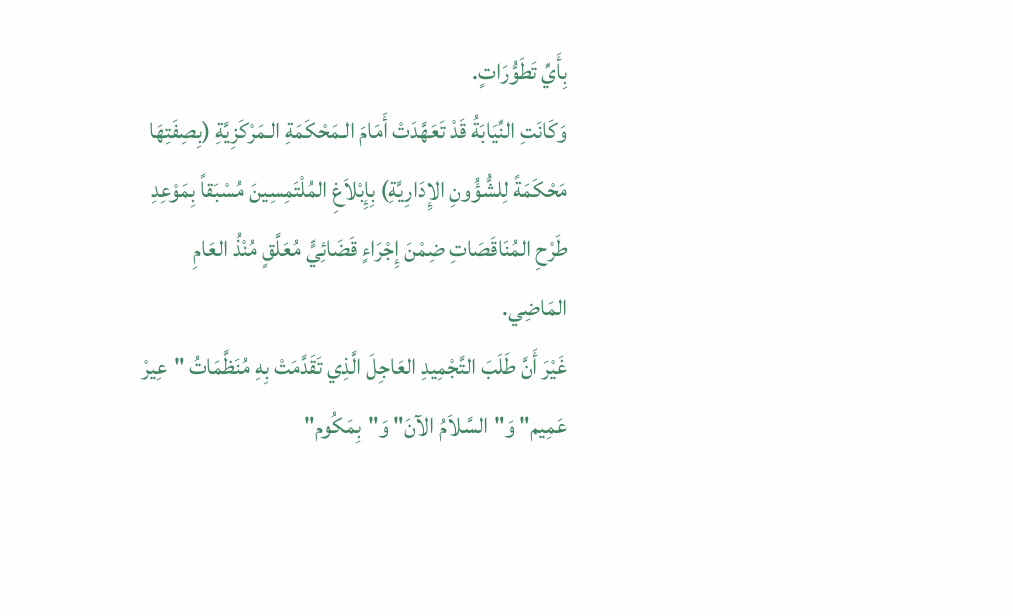بِأَيِّ تَطَوُّرَاتٍ.
وَكَانَتِ النِّيَابَةُ قَدْ تَعَهَّدَتْ أَمَامَ الـمَحْكَمَةِ الـمَرْكَزِيَّةِ (بِصِفَتِهَا مَحْكَمَةً لِلشُّؤُونِ الإِدَارِيَّةِ) بِإِبْلاَغِ المُلْتَمِسِينَ مُسْبَقاً بِمَوْعِدِ طَرْحِ المُنَاقَصَاتِ ضِمْنَ إِجْرَاءٍ قَضَائِيٍّ مُعَلَّقٍ مُنْذُ العَامِ المَاضِي.
غَيْرَ أَنَّ طَلَبَ التَّجْمِيدِ العَاجِلَ الَّذِي تَقَدَّمَتْ بِهِ مُنَظَّمَاتُ "عِيرْ عَمِيم" وَ"السَّلاَمُ الآنَ" وَ"بِمَكُوم"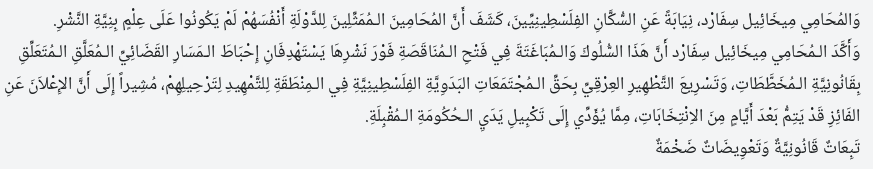وَالمُحَامِي مِيخَائِيل سِفَارْد، نِيَابَةً عَنِ السُّكَّانِ الفِلَسْطِينِيِّينَ، كَشَفَ أَنَّ المُحَامِينَ الـمُمَثِّلِينَ لِلدَّوْلَةِ أَنْفُسَهُمْ لَمْ يَكُونُوا عَلَى عِلْمٍ بِنِيَّةِ النَّشْرِ.
وَأَكَّدَ الـمُحَامِي مِيخَائِيل سِفَارْد أَنَّ هَذَا السُّلُوكَ وَالـمُبَاغَتَةَ فِي فَتْحِ الـمُنَاقَصَةِ فَوْرَ نَشْرِهَا يَسْتَهْدِفَانِ إِحْبَاطَ الـمَسَارِ القَضَائِيِّ الـمُعَلَّقِ الـمُتَعَلِّقِ بِقَانُونِيَّةِ الـمُخَطَّطَاتِ، وَتَسْرِيعَ التَّطْهِيرِ العِرْقِيِّ بِحَقِّ الـمُجْتَمَعَاتِ البَدَوِيَّةِ الفِلَسْطِينِيَّةِ فِي الـمِنْطَقَةِ لِلتَّمْهِيدِ لِتَرْحِيلِهِمْ، مُشِيراً إِلَى أَنَّ الإِعْلاَنَ عَنِ الفَائِزِ قَدْ يَتِمُّ بَعْدَ أَيَّامٍ مِنَ الاِنْتِخَابَاتِ، مِمَّا يُؤَدِّي إِلَى تَكْبِيلِ يَدَيِ الـحُكُومَةِ الـمُقْبِلَةِ.
تَبِعَاتٌ قَانُونِيَّةٌ وَتَعْوِيضَاتٌ ضَخْمَةٌ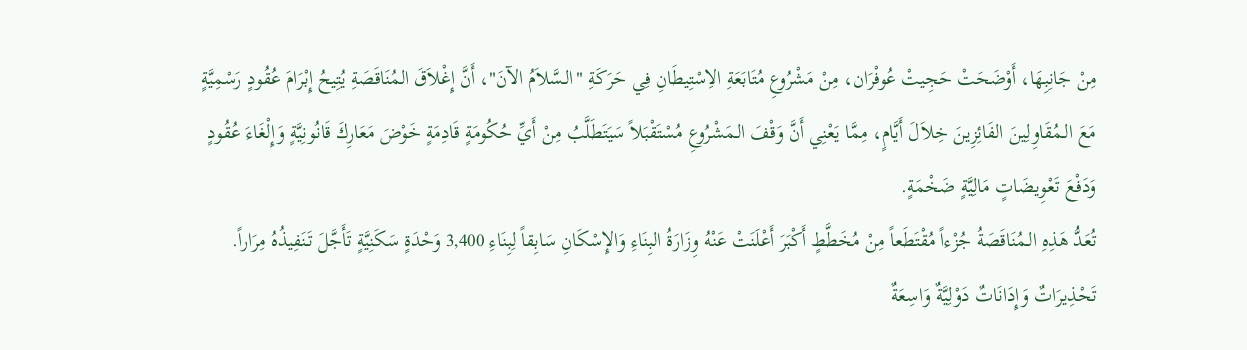مِنْ جَانِبِهَا، أَوْضَحَتْ حَجِيتْ عُوفْرَان، مِنْ مَشْرُوعِ مُتَابَعَةِ الاِسْتِيطَانِ فِي حَرَكَةِ "الـسَّلاَمُ الآنَ"، أَنَّ إِغْلاَقَ المُنَاقَصَةِ يُتِيحُ إِبْرَامَ عُقُودٍ رَسْمِيَّةٍ مَعَ الـمُقَاوِلِينَ الفَائِزِينَ خِلاَلَ أَيَّامٍ، مِمَّا يَعْنِي أَنَّ وَقْفَ الـمَشْرُوعِ مُسْتَقْبَلاً سَيَتَطَلَّبُ مِنْ أَيِّ حُكُومَةٍ قَادِمَةٍ خَوْضَ مَعَارِكَ قَانُونِيَّةٍ وَإِلْغَاءَ عُقُودٍ وَدَفْعَ تَعْوِيضَاتٍ مَالِيَّةٍ ضَخْمَةٍ.
تُعَدُّ هَذِهِ الـمُنَاقَصَةُ جُزْءاً مُقْتَطَعاً مِنْ مُخَطَّطٍ أَكْبَرَ أَعْلَنَتْ عَنْهُ وِزَارَةُ البِنَاءِ وَالإِسْكَانِ سَابِقاً لِبِنَاءِ 3,400 وَحْدَةٍ سَكَنِيَّةٍ تَأَجَّلَ تَنَفِيذُهُ مِرَاراً.
تَحْذِيرَاتٌ وَإِدَانَاتٌ دَوْلِيَّةٌ وَاسِعَةٌ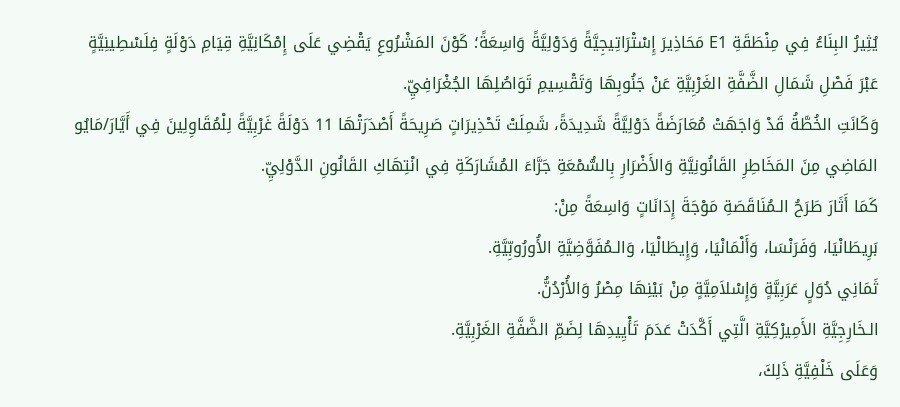يُثِيرُ البِنَاءُ فِي مِنْطَقَةِ E1 مَحَاذِيرَ إِسْتْرَاتِيجِيَّةً وَدَوْلِيَّةً وَاسِعَةً؛ كَوْنَ المَشْرُوعِ يَقْضِي عَلَى إِمْكَانِيَّةِ قِيَامِ دَوْلَةٍ فِلَسْطِينِيَّةٍ عَبْرَ فَصْلِ شَمَالِ الضَّفَّةِ الغَرْبِيَّةِ عَنْ جَنُوبِهَا وَتَقْسِيمِ تَوَاصُلِهَا الجُغْرَافِيِّ.
وَكَانَتِ الخُطَّةُ قَدْ وَاجَهَتْ مُعَارَضَةً دَوْلِيَّةً شَدِيدَةً، شَمِلَتْ تَحْذِيرَاتٍ صَرِيحَةً أَصْدَرَتْهَا 11 دَوْلَةً غَرْبِيَّةً لِلْمُقَاوِلِينَ فِي أَيَّارَ/مَايُو المَاضِي مِنَ المَخَاطِرِ القَانُونِيَّةِ وَالأَضْرَارِ بِالسُّمْعَةِ جَرَّاءَ المُشَارَكَةِ فِي انْتِهَاكِ القَانُونِ الدَّوْلِيِّ.
كَمَا أَثَارَ طَرَحُ الـمُنَاقَصَةِ مَوْجَةَ إِدَانَاتٍ وَاسِعَةً مِنْ:
بَرِيطَانْيَا، وَفَرَنْسَا، وَأَلْمَانْيَا، وَإِيطَالْيَا، وَالـمُفَوَّضِيَّةِ الأُورُوبِّيَّةِ.
ثَمَانِي دُوَلٍ عَرَبِيَّةٍ وَإِسْلاَمِيَّةٍ مِنْ بَيْنِهَا مِصْرُ وَالأُرْدُنُّ.
الـخَارِجِيَّةِ الأَمِيرْكِيَّةِ الَّتِي أَكَّدَتْ عَدَمَ تَأْيِيدِهَا لِضَمِّ الضَّفَّةِ الغَرْبِيَّةِ.
وَعَلَى خَلْفِيَّةِ ذَلِكَ،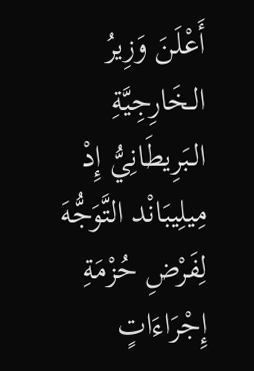أَعْلَنَ وَزِيرُ الـخَارِجِيَّةِ الـبَرِيطَانِيُّ إِدْ مِيلِيبَانْد التَّوَجُّهَ لِفَرْضِ حُزْمَةِ إِجْرَاءَاتٍ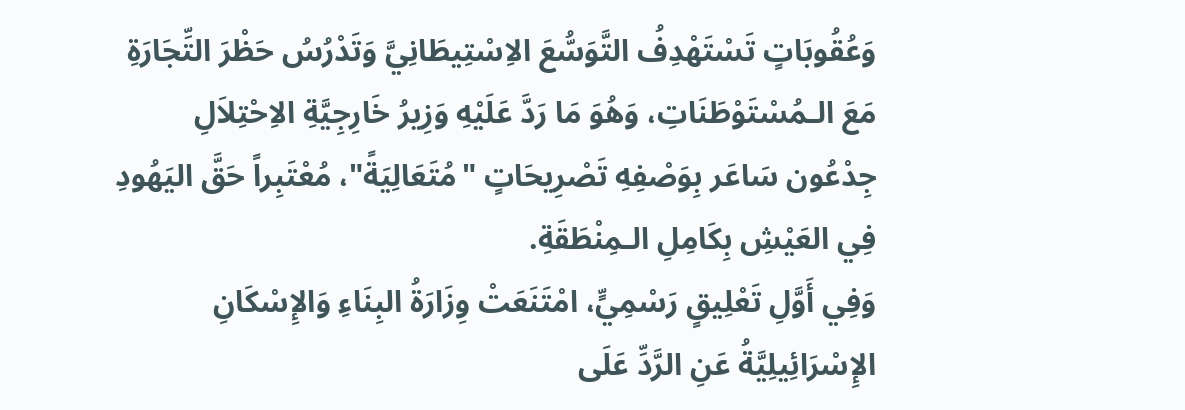وَعُقُوبَاتٍ تَسْتَهْدِفُ التَّوَسُّعَ الاِسْتِيطَانِيَّ وَتَدْرُسُ حَظْرَ التِّجَارَةِ مَعَ الـمُسْتَوْطَنَاتِ، وَهُوَ مَا رَدَّ عَلَيْهِ وَزِيرُ خَارِجِيَّةِ الاِحْتِلاَلِ جِدْعُون سَاعَر بِوَصْفِهِ تَصْرِيحَاتٍ "مُتَعَالِيَةً"، مُعْتَبِراً حَقَّ اليَهُودِ فِي العَيْشِ بِكَامِلِ الـمِنْطَقَةِ.
وَفِي أَوَّلِ تَعْلِيقٍ رَسْمِيٍّ، امْتَنَعَتْ وِزَارَةُ البِنَاءِ وَالإِسْكَانِ الإِسْرَائِيلِيَّةُ عَنِ الرَّدِّ عَلَى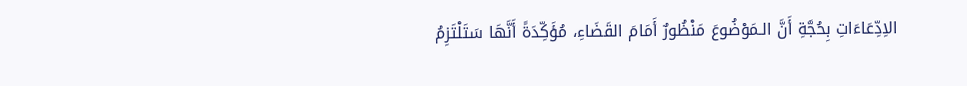الاِدِّعَاءَاتِ بِحُجَّةِ أَنَّ الـمَوْضُوعَ مَنْظُورٌ أَمَامَ القَضَاءِ، مُؤَكِّدَةً أَنَّهَا سَتَلْتَزِمُ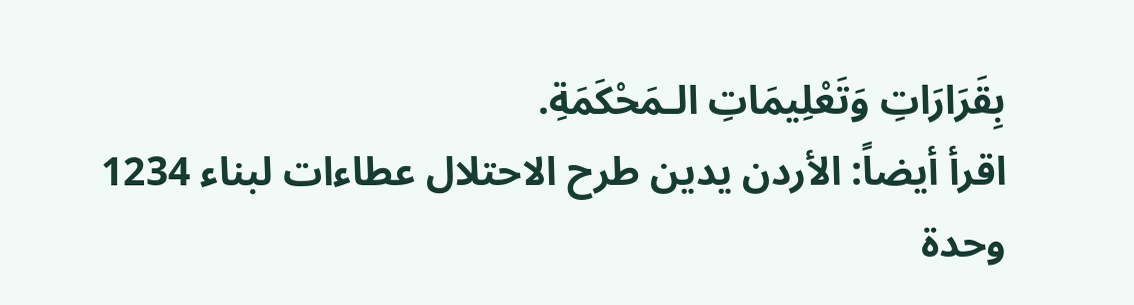بِقَرَارَاتِ وَتَعْلِيمَاتِ الـمَحْكَمَةِ.
اقرأ أيضاً: الأردن يدين طرح الاحتلال عطاءات لبناء 1234 وحدة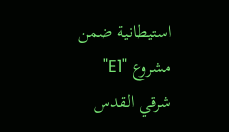استيطانية ضمن مشروع "E1" شرقي القدس